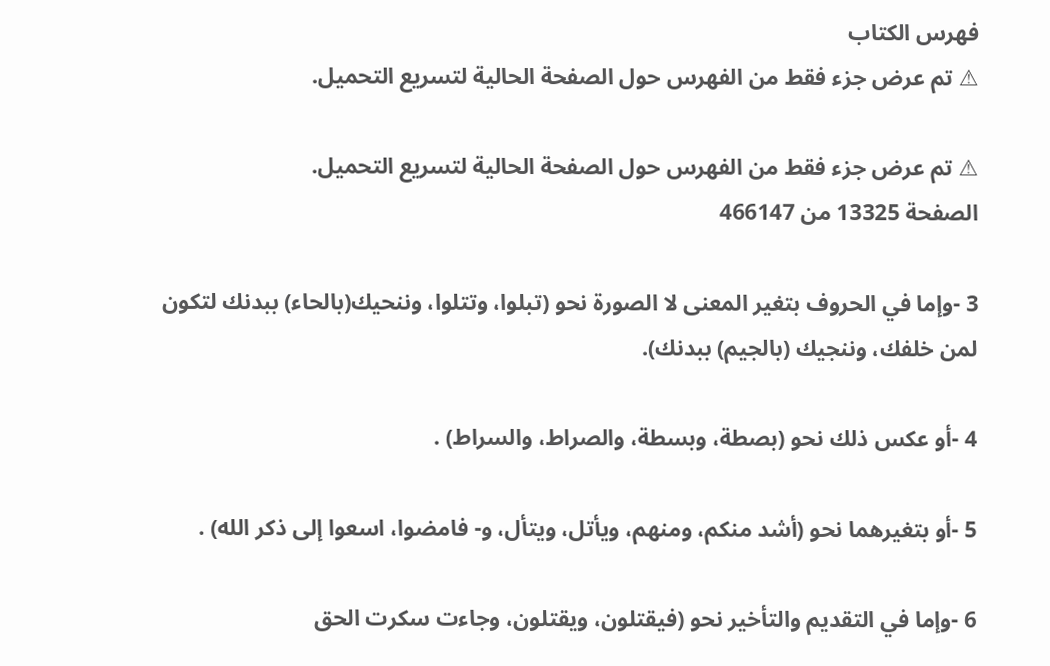فهرس الكتاب
⚠ تم عرض جزء فقط من الفهرس حول الصفحة الحالية لتسريع التحميل.

⚠ تم عرض جزء فقط من الفهرس حول الصفحة الحالية لتسريع التحميل.
الصفحة 13325 من 466147

3 -وإما في الحروف بتغير المعنى لا الصورة نحو (تبلوا، وتتلوا، وننحيك(بالحاء) ببدنك لتكون لمن خلفك، وننجيك (بالجيم) ببدنك).

4 -أو عكس ذلك نحو (بصطة، وبسطة، والصراط، والسراط) .

5 -أو بتغيرهما نحو (أشد منكم، ومنهم، ويأتل، ويتأل، و- فامضوا، اسعوا إلى ذكر الله) .

6 -وإما في التقديم والتأخير نحو (فيقتلون، ويقتلون، وجاءت سكرت الحق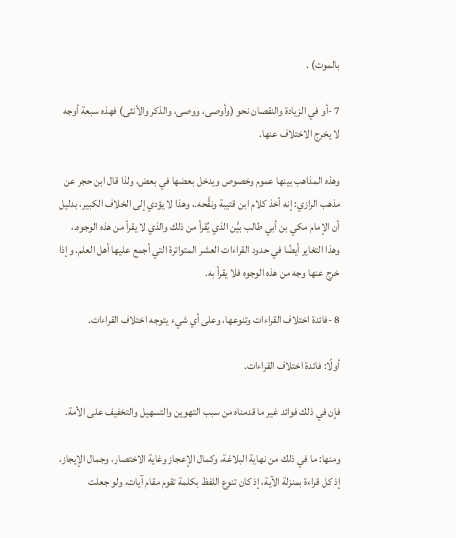بالموت) .

7 -أو في الزيادة والنقصان نحو (وأوصى، ووصى، والذكر والأنثى) فهذه سبعة أوجه لا يخرج الاختلاف عنها.

وهذه المذاهب بينها عموم وخصوص ويدخل بعضها في بعض، ولذا قال ابن حجر عن مذهب الرازي: إنه أخذ كلام ابن قتيبة ونقَّحه.، وهذا لا يؤدي إلى الخلاف الكبير، بدليل أن الإمام مكي بن أبي طالب بيَّن الذي يُقرأ من ذلك والذي لا يقرأ من هذه الوجوه.، وهذا التغاير أيضًا في حدود القراءات العشر المتواترة التي أجمع عليها أهل العلم. وإذا خرج عنها وجه من هذه الوجوه فلا يقرأ به.

8 -فائدة اختلاف القراءات وتنوعها، وعلى أي شيء يتوجه اختلاف القراءات.

أولًا: فائدة اختلاف القراءات.

فإن في ذلك فوائد غير ما قدمناه من سبب التهوين والتسهيل والتخفيف على الأمة.

ومنها: ما في ذلك من نهاية البلاغة، وكمال الإعجاز وغاية الاختصار، وجمال الإيجاز، إذ كل قراءة بمنزلة الآية، إذ كان تنوع اللفظ بكلمة تقوم مقام آيات، ولو جعلت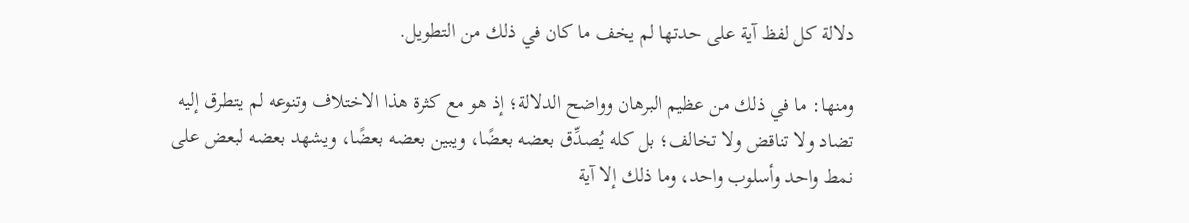دلالة كل لفظ آية على حدتها لم يخف ما كان في ذلك من التطويل.

ومنها: ما في ذلك من عظيم البرهان وواضح الدلالة؛ إذ هو مع كثرة هذا الاختلاف وتنوعه لم يتطرق إليه تضاد ولا تناقض ولا تخالف؛ بل كله يُصدِّق بعضه بعضًا، ويبين بعضه بعضًا، ويشهد بعضه لبعض على نمط واحد وأسلوب واحد، وما ذلك إلا آية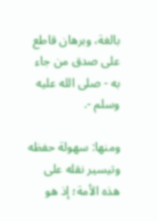بالغة، وبرهان قاطع على صدق من جاء به - صلى الله عليه وسلم -.

ومنها: سهولة حفظه وتيسير نقله على هذه الأمة؛ إذ هو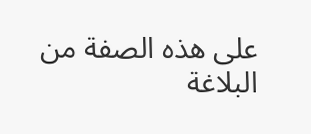على هذه الصفة من البلاغة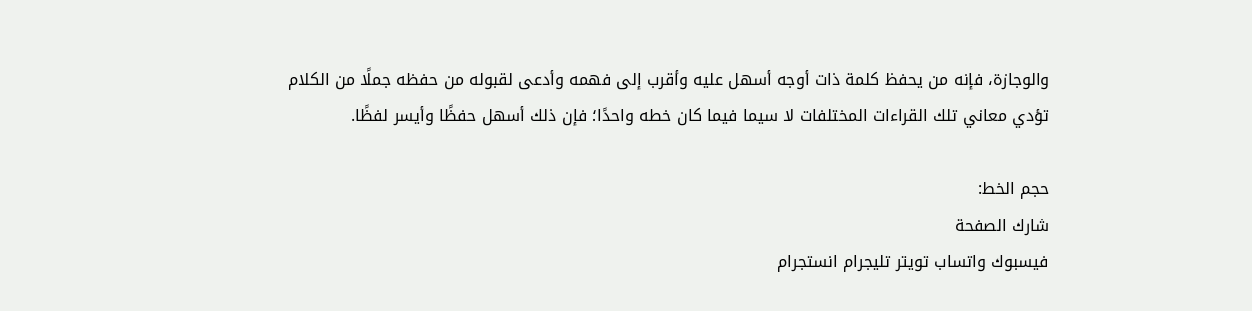والوجازة، فإنه من يحفظ كلمة ذات أوجه أسهل عليه وأقرب إلى فهمه وأدعى لقبوله من حفظه جملًا من الكلام تؤدي معاني تلك القراءات المختلفات لا سيما فيما كان خطه واحدًا؛ فإن ذلك أسهل حفظًا وأيسر لفظًا.

حجم الخط:
شارك الصفحة
فيسبوك واتساب تويتر تليجرام انستجرام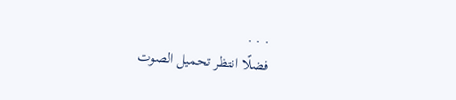. . .
فضلًا انتظر تحميل الصوت